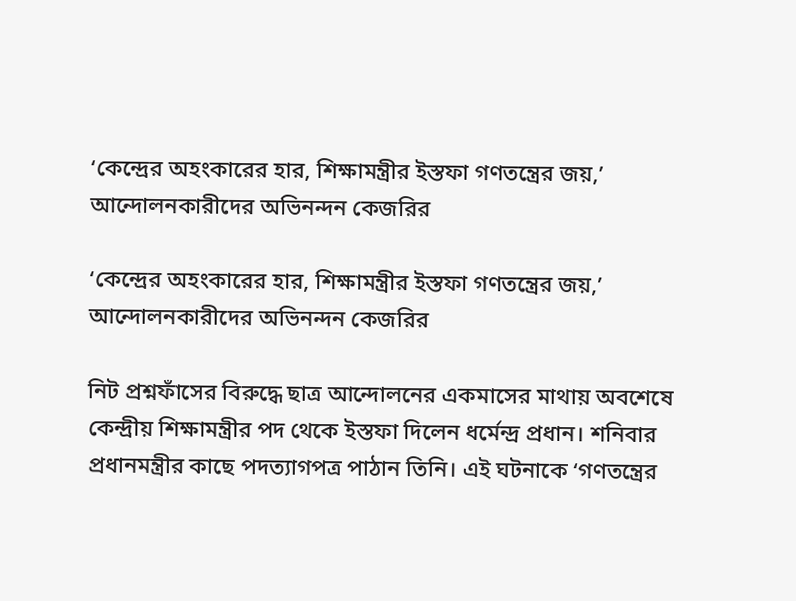‘কেন্দ্রের অহংকারের হার, শিক্ষামন্ত্রীর ইস্তফা গণতন্ত্রের জয়,’ আন্দোলনকারীদের অভিনন্দন কেজরির

‘কেন্দ্রের অহংকারের হার, শিক্ষামন্ত্রীর ইস্তফা গণতন্ত্রের জয়,’ আন্দোলনকারীদের অভিনন্দন কেজরির

নিট প্রশ্নফাঁসের বিরুদ্ধে ছাত্র আন্দোলনের একমাসের মাথায় অবশেষে কেন্দ্রীয় শিক্ষামন্ত্রীর পদ থেকে ইস্তফা দিলেন ধর্মেন্দ্র প্রধান। শনিবার প্রধানমন্ত্রীর কাছে পদত্যাগপত্র পাঠান তিনি। এই ঘটনাকে ‘গণতন্ত্রের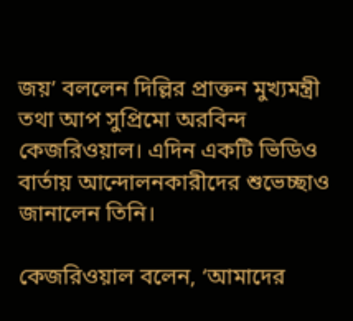জয়’ বললেন দিল্লির প্রাক্তন মুখ্যমন্ত্রী তথা আপ সুপ্রিমো অরবিন্দ কেজরিওয়াল। এদিন একটি ভিডিও বার্তায় আন্দোলনকারীদের শুভেচ্ছাও জানালেন তিনি।

কেজরিওয়াল বলেন, ‘আমাদের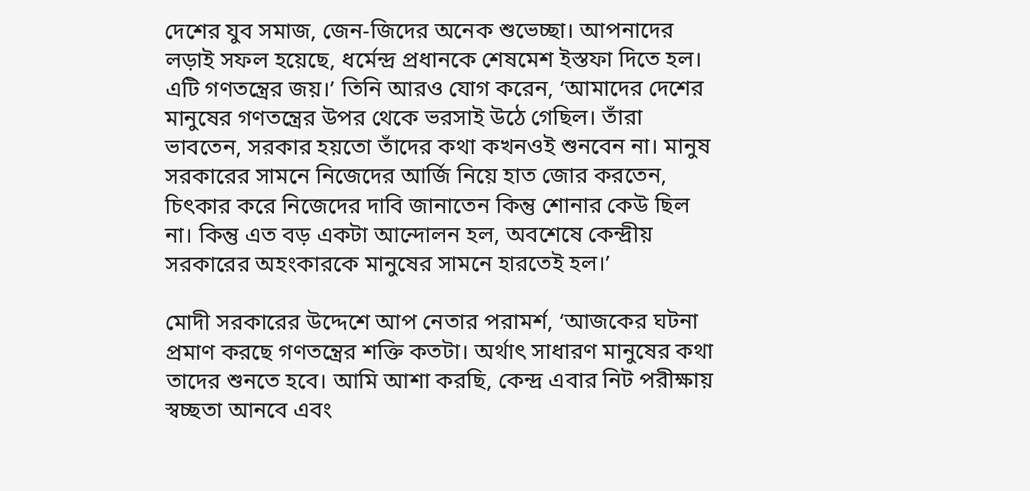দেশের যুব সমাজ, জেন-জিদের অনেক শুভেচ্ছা। আপনাদের লড়াই সফল হয়েছে, ধর্মেন্দ্র প্রধানকে শেষমেশ ইস্তফা দিতে হল। এটি গণতন্ত্রের জয়।’ তিনি আরও যোগ করেন, ‘আমাদের দেশের মানুষের গণতন্ত্রের উপর থেকে ভরসাই উঠে গেছিল। তাঁরা ভাবতেন, সরকার হয়তো তাঁদের কথা কখনওই শুনবেন না। মানুষ সরকারের সামনে নিজেদের আর্জি নিয়ে হাত জোর করতেন, চিৎকার করে নিজেদের দাবি জানাতেন কিন্তু শোনার কেউ ছিল না। কিন্তু এত বড় একটা আন্দোলন হল, অবশেষে কেন্দ্রীয় সরকারের অহংকারকে মানুষের সামনে হারতেই হল।’

মোদী সরকারের উদ্দেশে আপ নেতার পরামর্শ, ‘আজকের ঘটনা প্রমাণ করছে গণতন্ত্রের শক্তি কতটা। অর্থাৎ সাধারণ মানুষের কথা তাদের শুনতে হবে। আমি আশা করছি, কেন্দ্র এবার নিট পরীক্ষায় স্বচ্ছতা আনবে এবং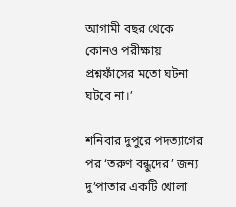আগামী বছর থেকে কোনও পরীক্ষায় প্রশ্নফাঁসের মতো ঘটনা ঘটবে না।’

শনিবার দুপুরে পদত্যাগের পর ‘তরুণ বন্ধুদের’ জন্য দু’পাতার একটি খোলা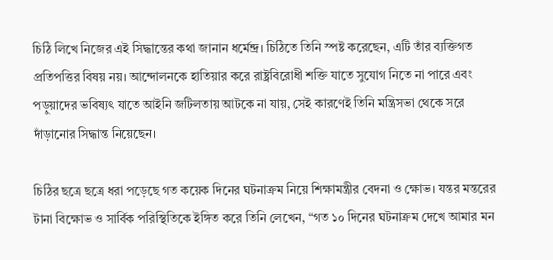চিঠি লিখে নিজের এই সিদ্ধান্তের কথা জানান ধর্মেন্দ্র। চিঠিতে তিনি স্পষ্ট করেছেন, এটি তাঁর ব্যক্তিগত প্রতিপত্তির বিষয় নয়। আন্দোলনকে হাতিয়ার করে রাষ্ট্রবিরোধী শক্তি যাতে সুযোগ নিতে না পারে এবং পড়ুয়াদের ভবিষ্যৎ যাতে আইনি জটিলতায় আটকে না যায়, সেই কারণেই তিনি মন্ত্রিসভা থেকে সরে দাঁড়ানোর সিদ্ধান্ত নিয়েছেন।

চিঠির ছত্রে ছত্রে ধরা পড়েছে গত কয়েক দিনের ঘটনাক্রম নিয়ে শিক্ষামন্ত্রীর বেদনা ও ক্ষোভ। যন্তর মন্তরের টানা বিক্ষোভ ও সার্বিক পরিস্থিতিকে ইঙ্গিত করে তিনি লেখেন, “গত ১০ দিনের ঘটনাক্রম দেখে আমার মন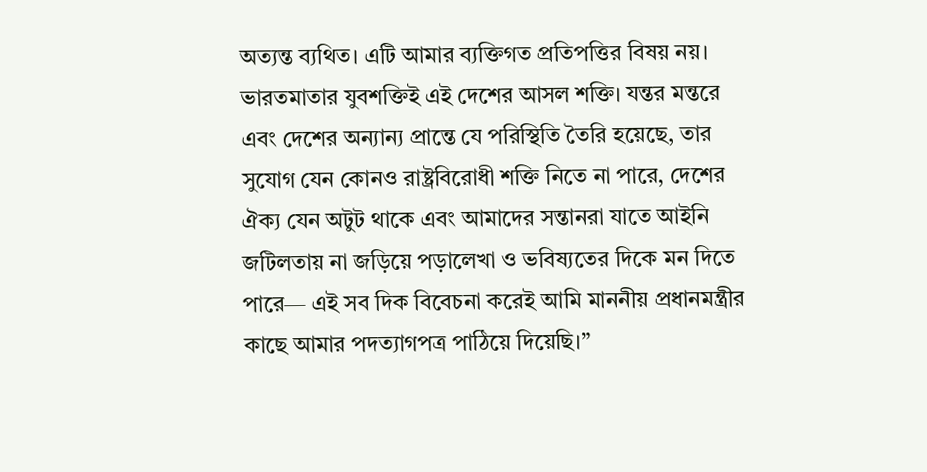অত্যন্ত ব্যথিত। এটি আমার ব্যক্তিগত প্রতিপত্তির বিষয় নয়। ভারতমাতার যুবশক্তিই এই দেশের আসল শক্তি। যন্তর মন্তরে এবং দেশের অন্যান্য প্রান্তে যে পরিস্থিতি তৈরি হয়েছে, তার সুযোগ যেন কোনও রাষ্ট্রবিরোধী শক্তি নিতে না পারে, দেশের ঐক্য যেন অটুট থাকে এবং আমাদের সন্তানরা যাতে আইনি জটিলতায় না জড়িয়ে পড়ালেখা ও ভবিষ্যতের দিকে মন দিতে পারে— এই সব দিক বিবেচনা করেই আমি মাননীয় প্রধানমন্ত্রীর কাছে আমার পদত্যাগপত্র পাঠিয়ে দিয়েছি।”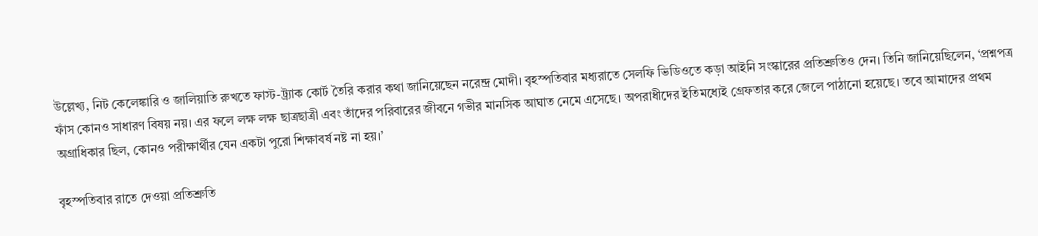উল্লেখ্য, নিট কেলেঙ্কারি ও জালিয়াতি রুখতে ফাস্ট-ট্র্যাক কোর্ট তৈরি করার কথা জানিয়েছেন নরেন্দ্র মোদী। বৃহস্পতিবার মধ্যরাতে সেলফি ভিডিওতে কড়া আইনি সংস্কারের প্রতিশ্রুতিও দেন। তিনি জানিয়েছিলেন, ‘প্রশ্নপত্র ফাঁস কোনও সাধারণ বিষয় নয়। এর ফলে লক্ষ লক্ষ ছাত্রছাত্রী এবং তাঁদের পরিবারের জীবনে গভীর মানসিক আঘাত নেমে এসেছে। অপরাধীদের ইতিমধ্যেই গ্রেফতার করে জেলে পাঠানো হয়েছে। তবে আমাদের প্রথম অগ্রাধিকার ছিল, কোনও পরীক্ষার্থীর যেন একটা পুরো শিক্ষাবর্ষ নষ্ট না হয়।’

বৃহস্পতিবার রাতে দেওয়া প্রতিশ্রুতি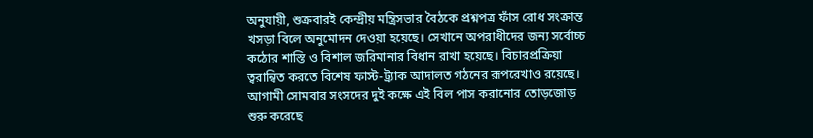অনুযায়ী, শুক্রবারই কেন্দ্রীয় মন্ত্রিসভার বৈঠকে প্রশ্নপত্র ফাঁস রোধ সংক্রান্ত খসড়া বিলে অনুমোদন দেওয়া হয়েছে। সেখানে অপরাধীদের জন্য সর্বোচ্চ কঠোর শাস্তি ও বিশাল জরিমানার বিধান রাখা হয়েছে। বিচারপ্রক্রিয়া ত্বরান্বিত করতে বিশেষ ফাস্ট-ট্র্যাক আদালত গঠনের রূপরেখাও রয়েছে। আগামী সোমবার সংসদের দুই কক্ষে এই বিল পাস করানোর তোড়জোড় শুরু করেছে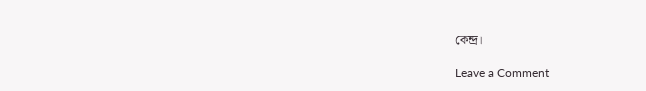কেন্দ্র।

Leave a Comment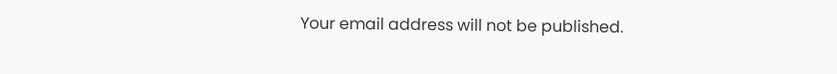Your email address will not be published.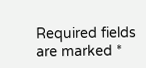Required fields are marked *